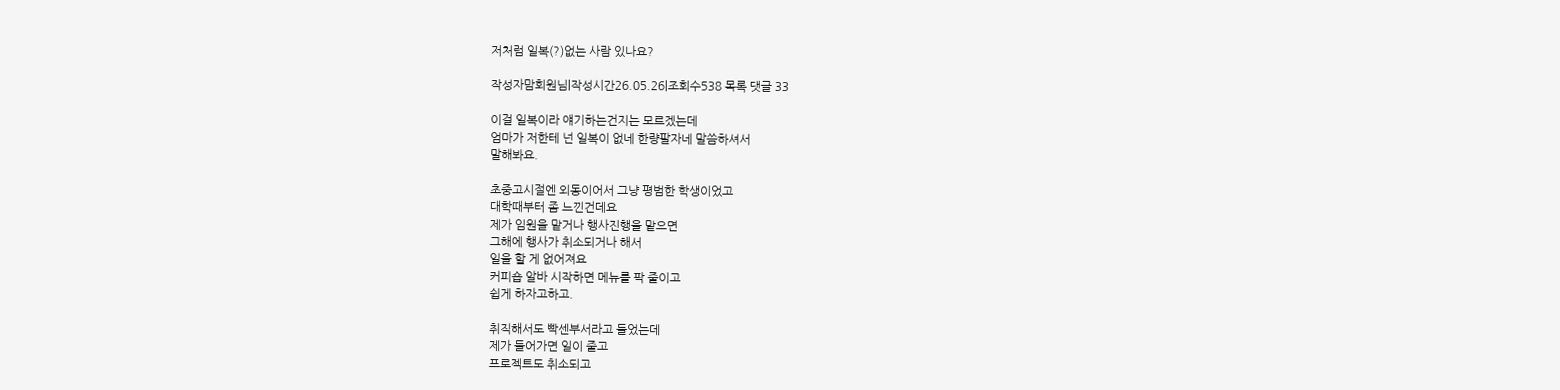저처럼 일복(?)없는 사람 있나요?

작성자맘회원님|작성시간26.05.26|조회수538 목록 댓글 33

이걸 일복이라 얘기하는건지는 모르겠는데
엄마가 저한테 넌 일복이 없네 한량팔자네 말씀하셔서
말해봐요.

초중고시절엔 외동이어서 그냥 평범한 학생이었고
대학때부터 좀 느낀건데요
제가 임원을 맡거나 행사진행을 맡으면
그해에 행사가 취소되거나 해서
일을 할 게 없어져요
커피숍 알바 시작하면 메뉴를 팍 줄이고
쉽게 하자고하고.

취직해서도 빡센부서라고 들었는데
제가 들어가면 일이 줄고
프로젝트도 취소되고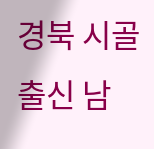경북 시골출신 남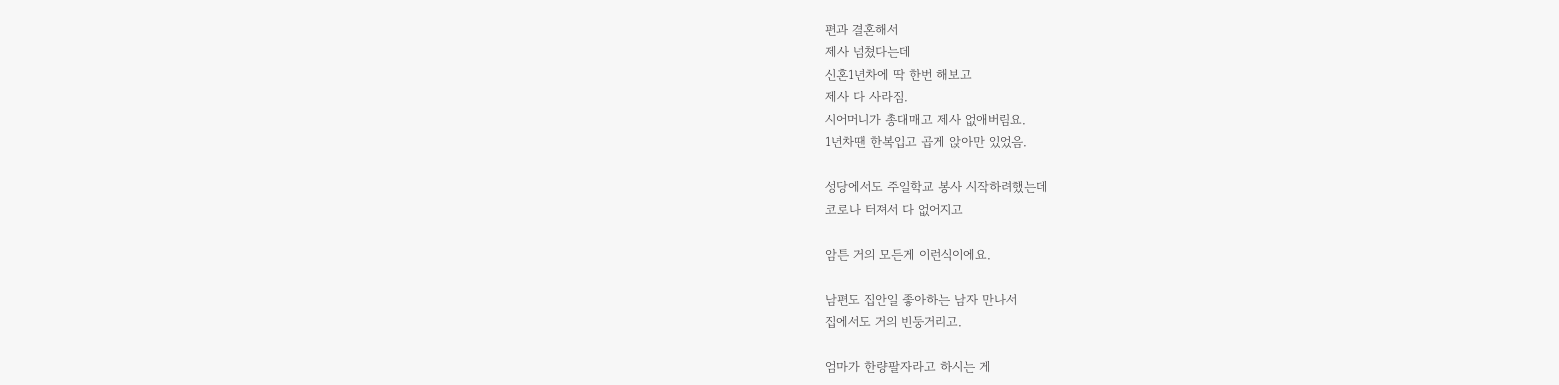편과 결혼해서
제사 넘쳤다는데
신혼1년차에 딱 한번 해보고
제사 다 사라짐.
시어머니가 총대매고 제사 없애버림요.
1년차땐 한복입고 곱게 앉아만 있었음.

성당에서도 주일학교 봉사 시작하려했는데
코로나 터져서 다 없어지고

암튼 거의 모든게 이런식이에요.

남편도 집안일 좋아하는 남자 만나서
집에서도 거의 빈둥거리고.

엄마가 한량팔자라고 하시는 게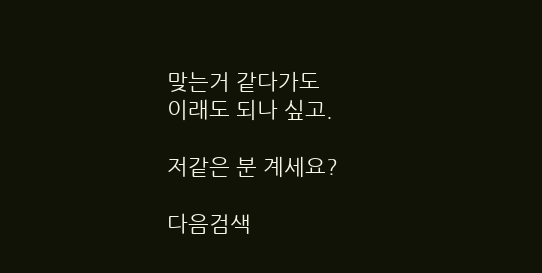맞는거 같다가도
이래도 되나 싶고.

저같은 분 계세요?

다음검색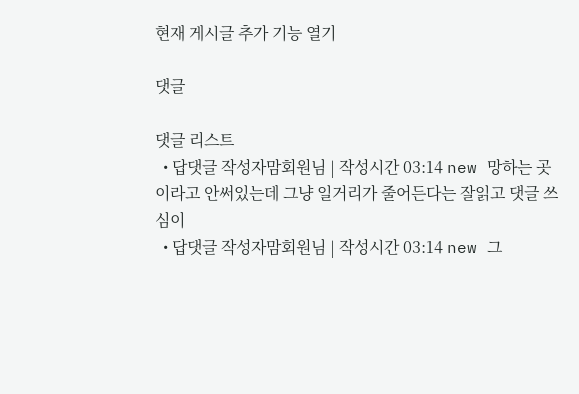현재 게시글 추가 기능 열기

댓글

댓글 리스트
  • 답댓글 작성자맘회원님 | 작성시간 03:14 new 망하는 곳이라고 안써있는데 그냥 일거리가 줄어든다는 잘읽고 댓글 쓰심이
  • 답댓글 작성자맘회원님 | 작성시간 03:14 new 그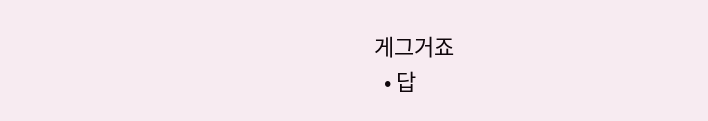게그거죠
  • 답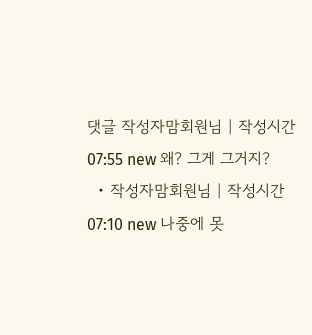댓글 작성자맘회원님 | 작성시간 07:55 new 왜? 그게 그거지?
  • 작성자맘회원님 | 작성시간 07:10 new 나중에 못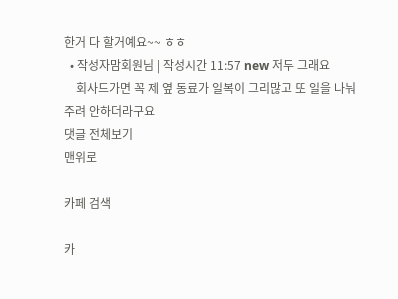한거 다 할거예요~~ ㅎㅎ
  • 작성자맘회원님 | 작성시간 11:57 new 저두 그래요
    회사드가면 꼭 제 옆 동료가 일복이 그리많고 또 일을 나눠주려 안하더라구요
댓글 전체보기
맨위로

카페 검색

카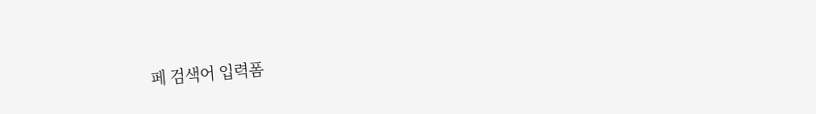페 검색어 입력폼